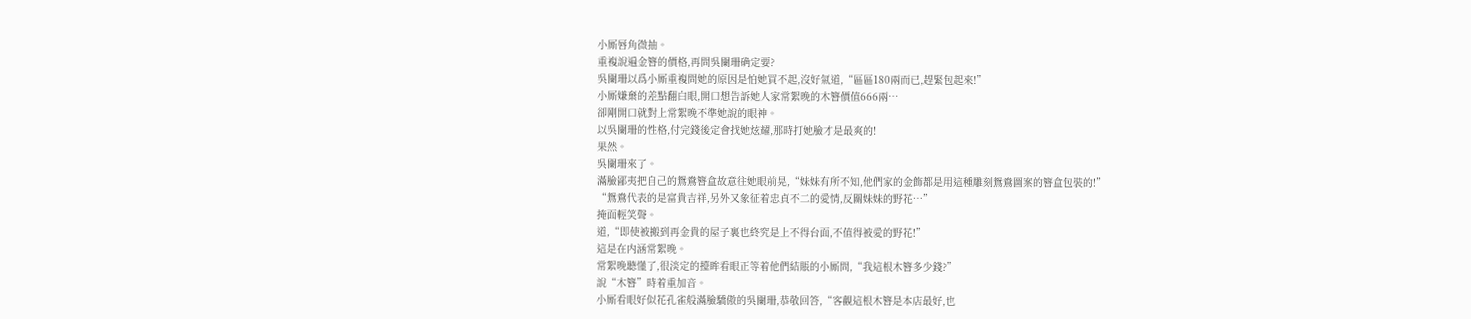小厮唇角微抽。
重複說遍金簪的價格,再問吳闌珊确定要?
吳闌珊以爲小厮重複問她的原因是怕她買不起,沒好氣道,“區區180兩而已,趕緊包起來!”
小厮嫌棄的差點翻白眼,開口想告訴她人家常絮晚的木簪價值666兩…
卻剛開口就對上常絮晚不準她說的眼神。
以吳闌珊的性格,付完錢後定會找她炫耀,那時打她臉才是最爽的!
果然。
吳闌珊來了。
滿臉鄙夷把自己的鴛鴦簪盒故意往她眼前晃,“妹妹有所不知,他們家的金飾都是用這種雕刻鴛鴦圖案的簪盒包裝的!”
“鴛鴦代表的是富貴吉祥,另外又象征着忠貞不二的愛情,反關妹妹的野花…”
掩面輕笑聲。
道,“即使被搬到再金貴的屋子裏也終究是上不得台面,不值得被愛的野花!”
這是在内涵常絮晚。
常絮晚聽懂了,很淡定的擡眸看眼正等着他們結賬的小厮問,“我這根木簪多少錢?”
說“木簪”時着重加音。
小厮看眼好似花孔雀般滿臉驕傲的吳闌珊,恭敬回答,“客觀這根木簪是本店最好,也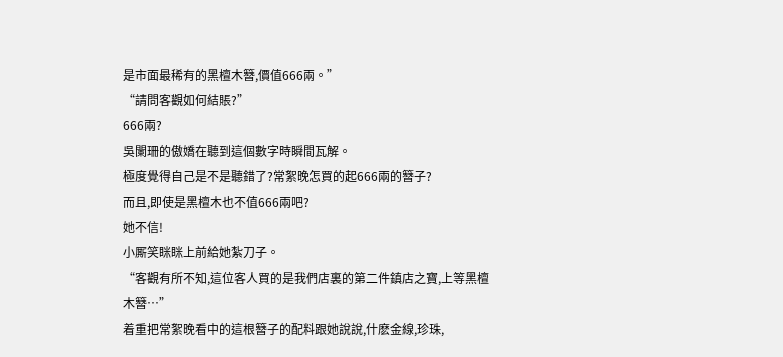是市面最稀有的黑檀木簪,價值666兩。”
“請問客觀如何結賬?”
666兩?
吳闌珊的傲嬌在聽到這個數字時瞬間瓦解。
極度覺得自己是不是聽錯了?常絮晚怎買的起666兩的簪子?
而且,即使是黑檀木也不值666兩吧?
她不信!
小厮笑眯眯上前給她紮刀子。
“客觀有所不知,這位客人買的是我們店裏的第二件鎮店之寶,上等黑檀木簪…”
着重把常絮晚看中的這根簪子的配料跟她說說,什麽金線,珍珠,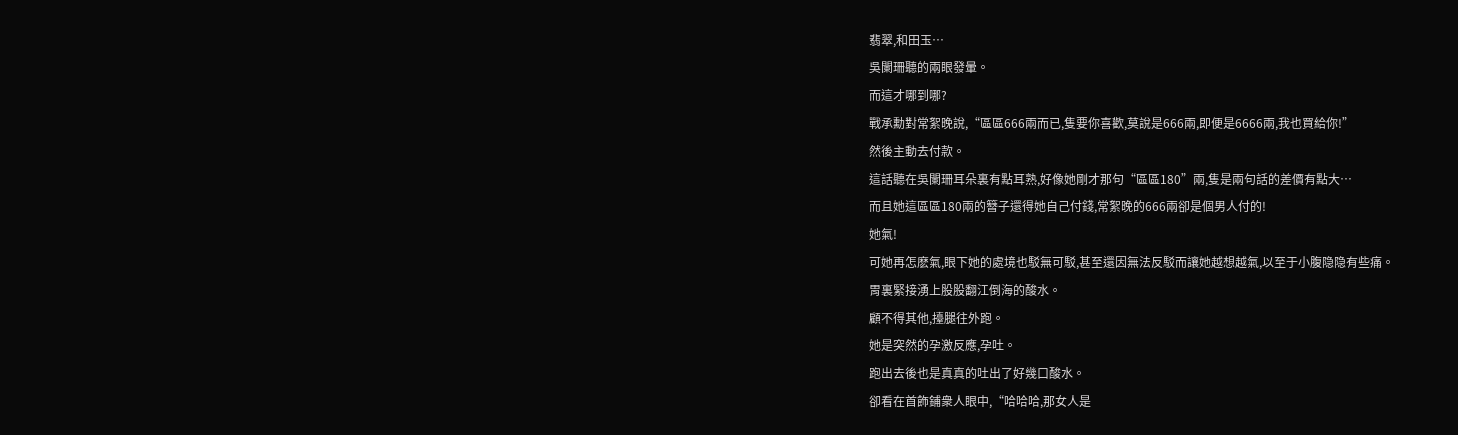翡翠,和田玉…
吳闌珊聽的兩眼發暈。
而這才哪到哪?
戰承勳對常絮晚說,“區區666兩而已,隻要你喜歡,莫說是666兩,即便是6666兩,我也買給你!”
然後主動去付款。
這話聽在吳闌珊耳朵裏有點耳熟,好像她剛才那句“區區180”兩,隻是兩句話的差價有點大…
而且她這區區180兩的簪子還得她自己付錢,常絮晚的666兩卻是個男人付的!
她氣!
可她再怎麽氣,眼下她的處境也駁無可駁,甚至還因無法反駁而讓她越想越氣,以至于小腹隐隐有些痛。
胃裏緊接湧上股股翻江倒海的酸水。
顧不得其他,擡腿往外跑。
她是突然的孕激反應,孕吐。
跑出去後也是真真的吐出了好幾口酸水。
卻看在首飾鋪衆人眼中,“哈哈哈,那女人是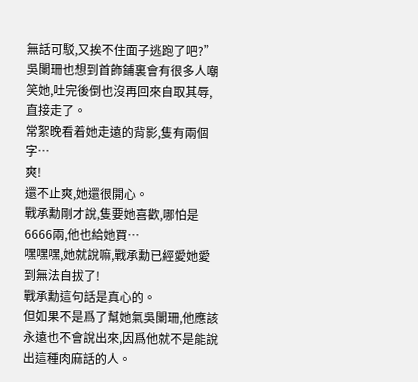無話可駁,又挨不住面子逃跑了吧?”
吳闌珊也想到首飾鋪裏會有很多人嘲笑她,吐完後倒也沒再回來自取其辱,直接走了。
常絮晚看着她走遠的背影,隻有兩個字…
爽!
還不止爽,她還很開心。
戰承勳剛才說,隻要她喜歡,哪怕是6666兩,他也給她買…
嘿嘿嘿,她就說嘛,戰承勳已經愛她愛到無法自拔了!
戰承勳這句話是真心的。
但如果不是爲了幫她氣吳闌珊,他應該永遠也不會說出來,因爲他就不是能說出這種肉麻話的人。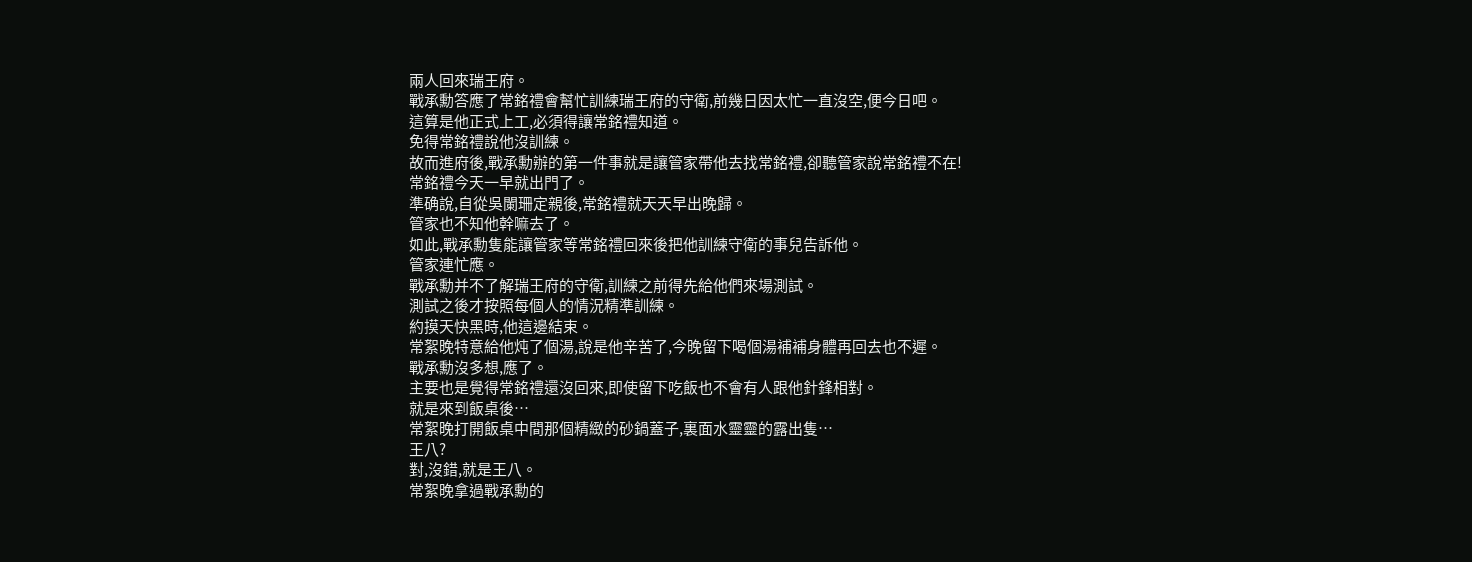兩人回來瑞王府。
戰承勳答應了常銘禮會幫忙訓練瑞王府的守衛,前幾日因太忙一直沒空,便今日吧。
這算是他正式上工,必須得讓常銘禮知道。
免得常銘禮說他沒訓練。
故而進府後,戰承勳辦的第一件事就是讓管家帶他去找常銘禮,卻聽管家說常銘禮不在!
常銘禮今天一早就出門了。
準确說,自從吳闌珊定親後,常銘禮就天天早出晚歸。
管家也不知他幹嘛去了。
如此,戰承勳隻能讓管家等常銘禮回來後把他訓練守衛的事兒告訴他。
管家連忙應。
戰承勳并不了解瑞王府的守衛,訓練之前得先給他們來場測試。
測試之後才按照每個人的情況精準訓練。
約摸天快黑時,他這邊結束。
常絮晚特意給他炖了個湯,說是他辛苦了,今晚留下喝個湯補補身體再回去也不遲。
戰承勳沒多想,應了。
主要也是覺得常銘禮還沒回來,即使留下吃飯也不會有人跟他針鋒相對。
就是來到飯桌後…
常絮晚打開飯桌中間那個精緻的砂鍋蓋子,裏面水靈靈的露出隻…
王八?
對,沒錯,就是王八。
常絮晚拿過戰承勳的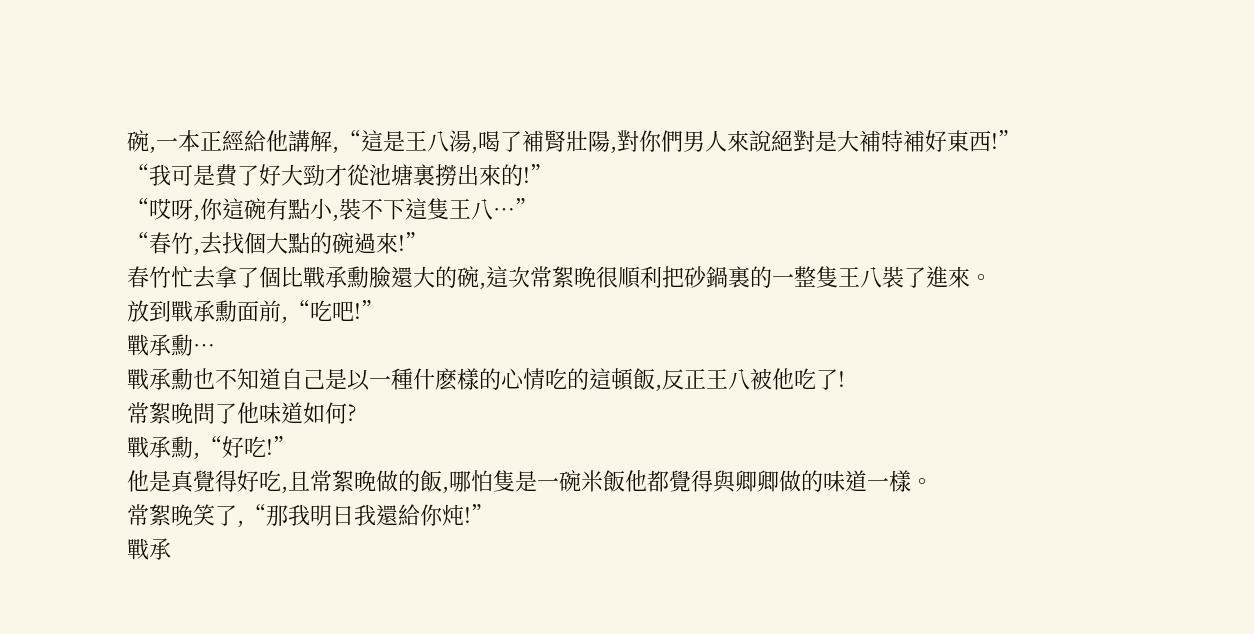碗,一本正經給他講解,“這是王八湯,喝了補腎壯陽,對你們男人來說絕對是大補特補好東西!”
“我可是費了好大勁才從池塘裏撈出來的!”
“哎呀,你這碗有點小,裝不下這隻王八…”
“春竹,去找個大點的碗過來!”
春竹忙去拿了個比戰承勳臉還大的碗,這次常絮晚很順利把砂鍋裏的一整隻王八裝了進來。
放到戰承勳面前,“吃吧!”
戰承勳…
戰承勳也不知道自己是以一種什麽樣的心情吃的這頓飯,反正王八被他吃了!
常絮晚問了他味道如何?
戰承勳,“好吃!”
他是真覺得好吃,且常絮晚做的飯,哪怕隻是一碗米飯他都覺得與卿卿做的味道一樣。
常絮晚笑了,“那我明日我還給你炖!”
戰承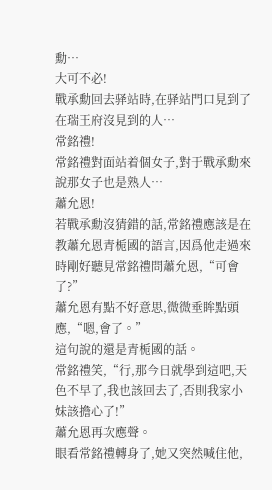勳…
大可不必!
戰承勳回去驿站時,在驿站門口見到了在瑞王府沒見到的人…
常銘禮!
常銘禮對面站着個女子,對于戰承勳來說那女子也是熟人…
蕭允恩!
若戰承勳沒猜錯的話,常銘禮應該是在教蕭允恩青栀國的語言,因爲他走過來時剛好聽見常銘禮問蕭允恩,“可會了?”
蕭允恩有點不好意思,微微垂眸點頭應,“嗯,會了。”
這句說的還是青栀國的話。
常銘禮笑,“行,那今日就學到這吧,天色不早了,我也該回去了,否則我家小妹該擔心了!”
蕭允恩再次應聲。
眼看常銘禮轉身了,她又突然喊住他,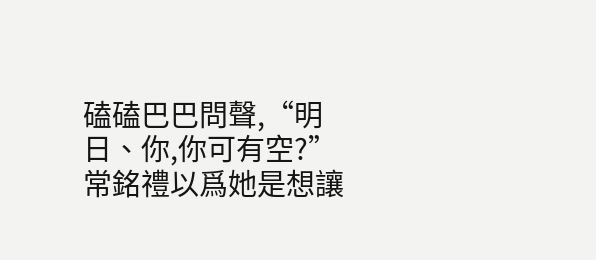磕磕巴巴問聲,“明日、你,你可有空?”
常銘禮以爲她是想讓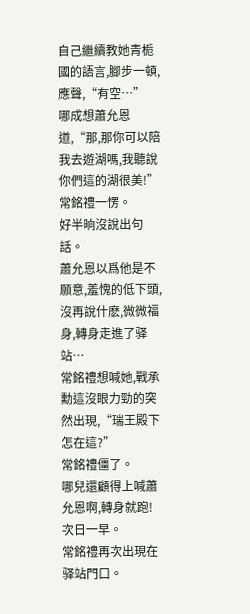自己繼續教她青栀國的語言,腳步一頓,應聲,“有空…”
哪成想蕭允恩道,“那,那你可以陪我去遊湖嗎,我聽說你們這的湖很美!”
常銘禮一愣。
好半晌沒說出句話。
蕭允恩以爲他是不願意,羞愧的低下頭,沒再說什麽,微微福身,轉身走進了驿站…
常銘禮想喊她,戰承勳這沒眼力勁的突然出現,“瑞王殿下怎在這?”
常銘禮僵了。
哪兒還顧得上喊蕭允恩啊,轉身就跑!
次日一早。
常銘禮再次出現在驿站門口。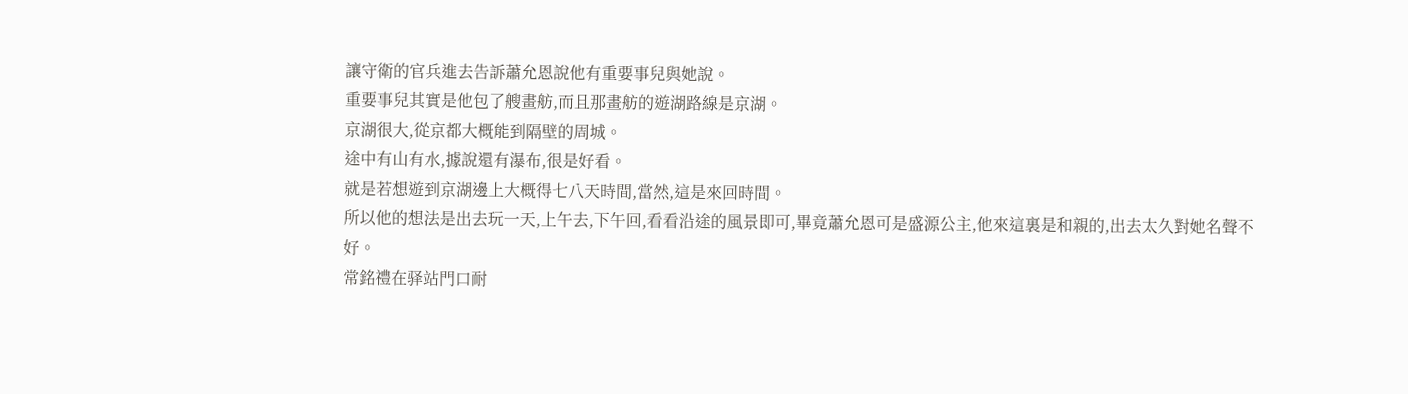讓守衛的官兵進去告訴蕭允恩說他有重要事兒與她說。
重要事兒其實是他包了艘畫舫,而且那畫舫的遊湖路線是京湖。
京湖很大,從京都大概能到隔壁的周城。
途中有山有水,據說還有瀑布,很是好看。
就是若想遊到京湖邊上大概得七八天時間,當然,這是來回時間。
所以他的想法是出去玩一天,上午去,下午回,看看沿途的風景即可,畢竟蕭允恩可是盛源公主,他來這裏是和親的,出去太久對她名聲不好。
常銘禮在驿站門口耐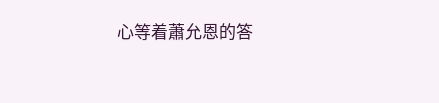心等着蕭允恩的答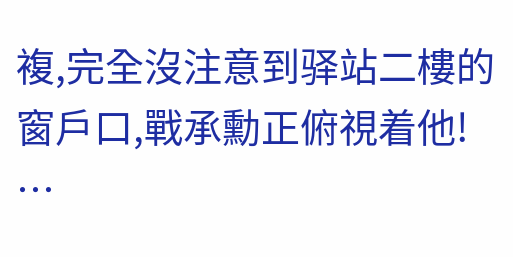複,完全沒注意到驿站二樓的窗戶口,戰承勳正俯視着他!
…